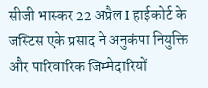सीजी भास्कर 22 अप्रैल I हाईकोर्ट के जस्टिस एके प्रसाद ने अनुकंपा नियुक्ति और पारिवारिक जिम्मेदारियों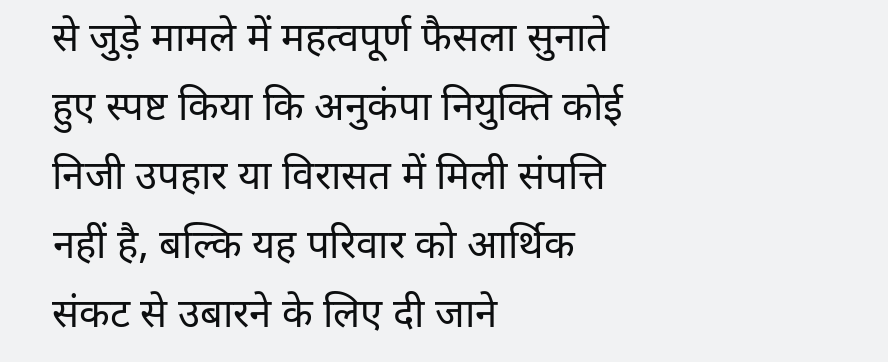से जुड़े मामले में महत्वपूर्ण फैसला सुनाते हुए स्पष्ट किया कि अनुकंपा नियुक्ति कोई निजी उपहार या विरासत में मिली संपत्ति नहीं है, बल्कि यह परिवार को आर्थिक संकट से उबारने के लिए दी जाने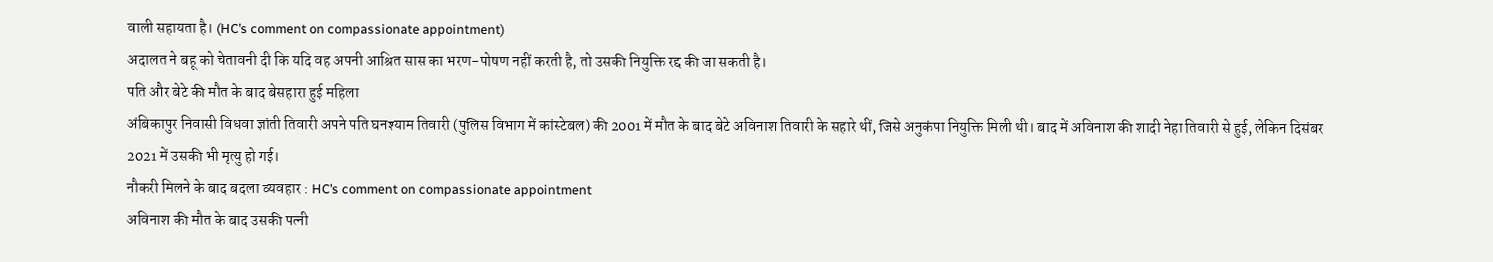वाली सहायता है। (HC’s comment on compassionate appointment)
अदालत ने बहू को चेतावनी दी कि यदि वह अपनी आश्रित सास का भरण-पोषण नहीं करती है, तो उसकी नियुक्ति रद्द की जा सकती है।
पति और बेटे की मौत के बाद बेसहारा हुई महिला
अंबिकापुर निवासी विधवा ज्ञांती तिवारी अपने पति घनश्याम तिवारी (पुलिस विभाग में कांस्टेबल) की 2001 में मौत के बाद बेटे अविनाश तिवारी के सहारे थीं, जिसे अनुकंपा नियुक्ति मिली थी। बाद में अविनाश की शादी नेहा तिवारी से हुई, लेकिन दिसंबर 2021 में उसकी भी मृत्यु हो गई।
नौकरी मिलने के बाद बदला व्यवहार : HC’s comment on compassionate appointment
अविनाश की मौत के बाद उसकी पत्नी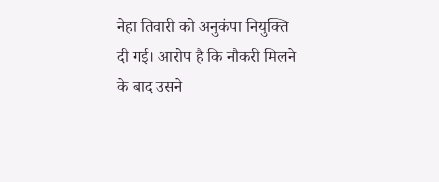नेहा तिवारी को अनुकंपा नियुक्ति दी गई। आरोप है कि नौकरी मिलने के बाद उसने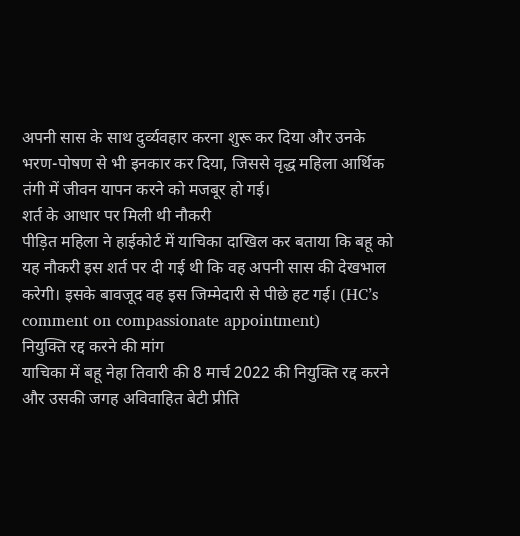अपनी सास के साथ दुर्व्यवहार करना शुरू कर दिया और उनके भरण-पोषण से भी इनकार कर दिया, जिससे वृद्ध महिला आर्थिक तंगी में जीवन यापन करने को मजबूर हो गई।
शर्त के आधार पर मिली थी नौकरी
पीड़ित महिला ने हाईकोर्ट में याचिका दाखिल कर बताया कि बहू को यह नौकरी इस शर्त पर दी गई थी कि वह अपनी सास की देखभाल करेगी। इसके बावजूद वह इस जिम्मेदारी से पीछे हट गई। (HC’s comment on compassionate appointment)
नियुक्ति रद्द करने की मांग
याचिका में बहू नेहा तिवारी की 8 मार्च 2022 की नियुक्ति रद्द करने और उसकी जगह अविवाहित बेटी प्रीति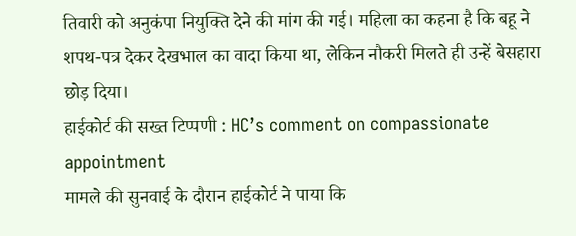तिवारी को अनुकंपा नियुक्ति देने की मांग की गई। महिला का कहना है कि बहू ने शपथ-पत्र देकर देखभाल का वादा किया था, लेकिन नौकरी मिलते ही उन्हें बेसहारा छोड़ दिया।
हाईकोर्ट की सख्त टिप्पणी : HC’s comment on compassionate appointment
मामले की सुनवाई के दौरान हाईकोर्ट ने पाया कि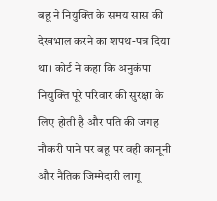बहू ने नियुक्ति के समय सास की देखभाल करने का शपथ-पत्र दिया था। कोर्ट ने कहा कि अनुकंपा नियुक्ति पूरे परिवार की सुरक्षा के लिए होती है और पति की जगह नौकरी पाने पर बहू पर वही कानूनी और नैतिक जिम्मेदारी लागू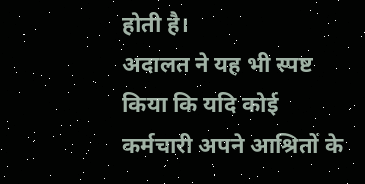होती है।
अदालत ने यह भी स्पष्ट किया कि यदि कोई कर्मचारी अपने आश्रितों के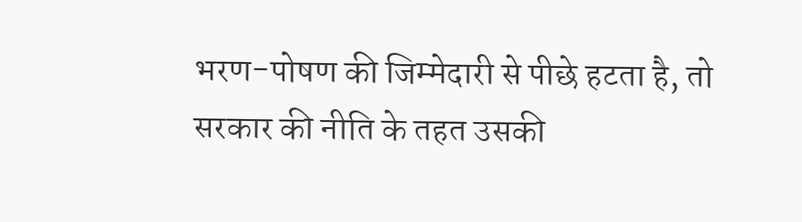भरण-पोषण की जिम्मेदारी से पीछे हटता है, तो सरकार की नीति के तहत उसकी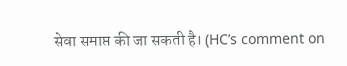सेवा समाप्त की जा सकती है। (HC’s comment on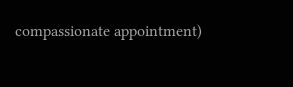compassionate appointment)